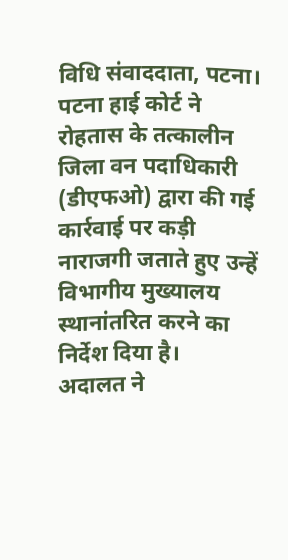विधि संवाददाता, पटना। पटना हाई कोर्ट ने रोहतास के तत्कालीन जिला वन पदाधिकारी (डीएफओ) द्वारा की गई कार्रवाई पर कड़ी नाराजगी जताते हुए उन्हें विभागीय मुख्यालय स्थानांतरित करने का निर्देश दिया है।
अदालत ने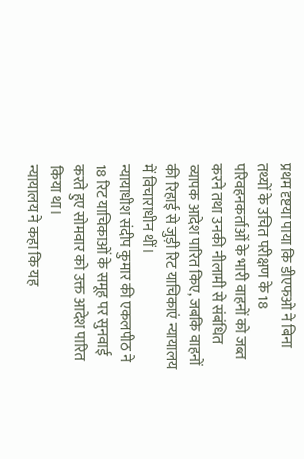प्रथम दृष्टया पाया कि डीएफओ ने बिना तथ्यों के उचित परीक्षण के 18 परिवहनकर्ताओं के भारी वाहनों को जब्त करने तथा उनकी नीलामी से संबंधित व्यापक आदेश पारित किए, जबकि वाहनों की रिहाई से जुड़ी रिट याचिकाएं न्यायालय में विचाराधीन थीं।
न्यायाधीश संदीप कुमार की एकलपीठ ने 18 रिट याचिकाओं के समूह पर सुनवाई करते हुए सोमवार को उक्त आदेश पारित किया था।
न्यायालय ने कहा कि यह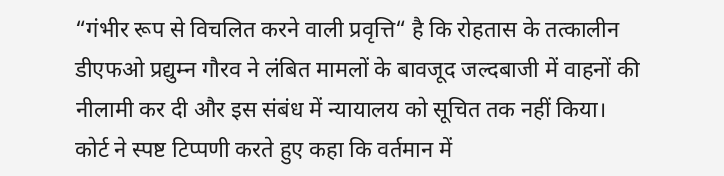“गंभीर रूप से विचलित करने वाली प्रवृत्ति“ है कि रोहतास के तत्कालीन डीएफओ प्रद्युम्न गौरव ने लंबित मामलों के बावजूद जल्दबाजी में वाहनों की नीलामी कर दी और इस संबंध में न्यायालय को सूचित तक नहीं किया।
कोर्ट ने स्पष्ट टिप्पणी करते हुए कहा कि वर्तमान में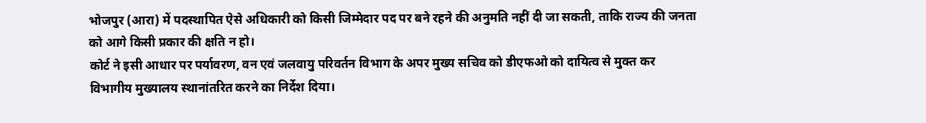भोजपुर (आरा) में पदस्थापित ऐसे अधिकारी को किसी जिम्मेदार पद पर बने रहने की अनुमति नहीं दी जा सकती, ताकि राज्य की जनता को आगे किसी प्रकार की क्षति न हो।
कोर्ट ने इसी आधार पर पर्यावरण, वन एवं जलवायु परिवर्तन विभाग के अपर मुख्य सचिव को डीएफओ को दायित्व से मुक्त कर विभागीय मुख्यालय स्थानांतरित करने का निर्देश दिया।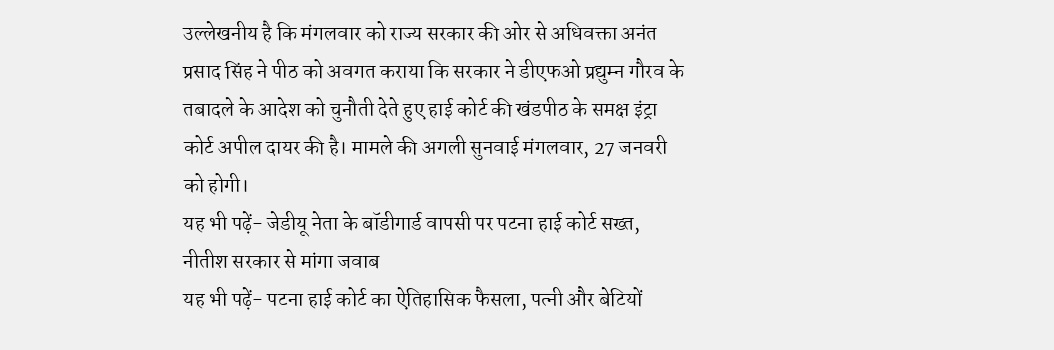उल्लेखनीय है कि मंगलवार को राज्य सरकार की ओर से अधिवक्ता अनंत प्रसाद सिंह ने पीठ को अवगत कराया कि सरकार ने डीएफओ प्रद्युम्न गौरव के तबादले के आदेश को चुनौती देते हुए हाई कोर्ट की खंडपीठ के समक्ष इंट्रा कोर्ट अपील दायर की है। मामले की अगली सुनवाई मंगलवार, 27 जनवरी को होगी।
यह भी पढ़ें- जेडीयू नेता के बॉडीगार्ड वापसी पर पटना हाई कोर्ट सख्त, नीतीश सरकार से मांगा जवाब
यह भी पढ़ें- पटना हाई कोर्ट का ऐतिहासिक फैसला, पत्नी और बेटियों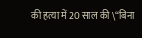की हत्या में 20 साल की \“बिना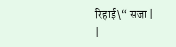रिहाई\“ सजा |
|